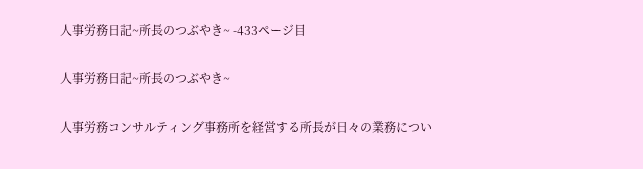人事労務日記~所長のつぶやき~ -433ページ目

人事労務日記~所長のつぶやき~

人事労務コンサルティング事務所を経営する所長が日々の業務につい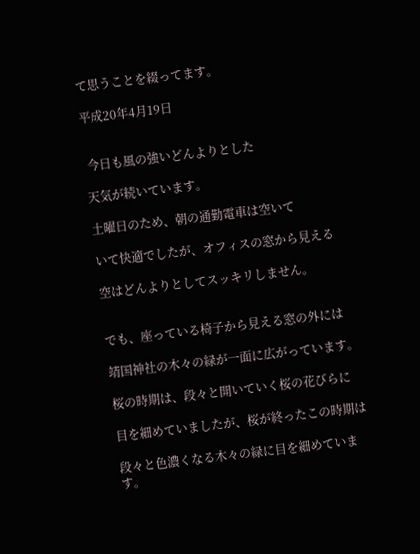て思うことを綴ってます。

平成20年4月19日


 今日も風の強いどんよりとした

天気が続いています。

土曜日のため、朝の通勤電車は空いて

いて快適でしたが、オフィスの窓から見える

空はどんよりとしてスッキリしません。


でも、座っている椅子から見える窓の外には

靖国神社の木々の緑が一面に広がっています。

桜の時期は、段々と開いていく桜の花びらに

目を細めていましたが、桜が終ったこの時期は

段々と色濃くなる木々の緑に目を細めています。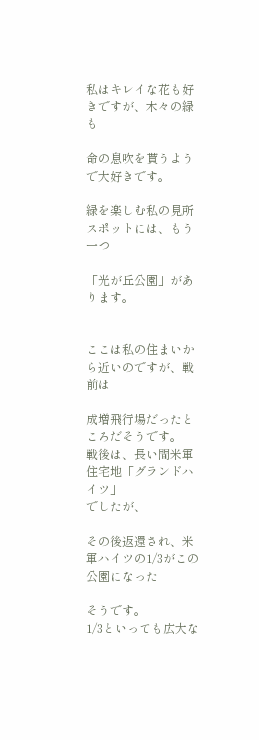私はキレイな花も好きですが、木々の緑も

命の息吹を貰うようで大好きです。

緑を楽しむ私の見所スポットには、もう一つ

「光が丘公園」があります。


ここは私の住まいから近いのですが、戦前は

成増飛行場だったところだそうです。
戦後は、長い間米軍住宅地「グランドハイツ」
でしたが、

その後返還され、米軍ハイツの1/3がこの公園になった

そうです。
1/3といっても広大な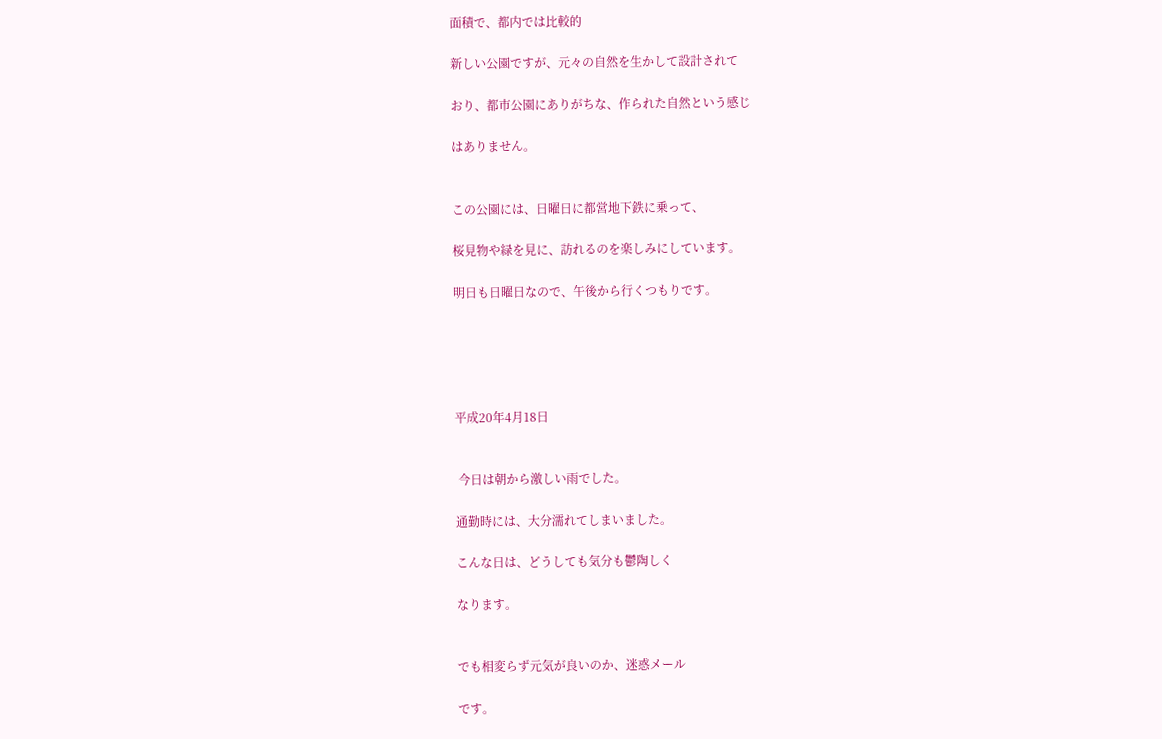面積で、都内では比較的

新しい公園ですが、元々の自然を生かして設計されて

おり、都市公園にありがちな、作られた自然という感じ

はありません。


この公園には、日曜日に都営地下鉄に乗って、

桜見物や緑を見に、訪れるのを楽しみにしています。

明日も日曜日なので、午後から行くつもりです。





平成20年4月18日


 今日は朝から激しい雨でした。

通勤時には、大分濡れてしまいました。

こんな日は、どうしても気分も鬱陶しく

なります。


でも相変らず元気が良いのか、迷惑メール

です。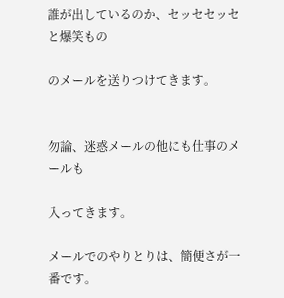誰が出しているのか、セッセセッセと爆笑もの

のメールを送りつけてきます。


勿論、迷惑メールの他にも仕事のメールも

入ってきます。

メールでのやりとりは、簡便さが一番です。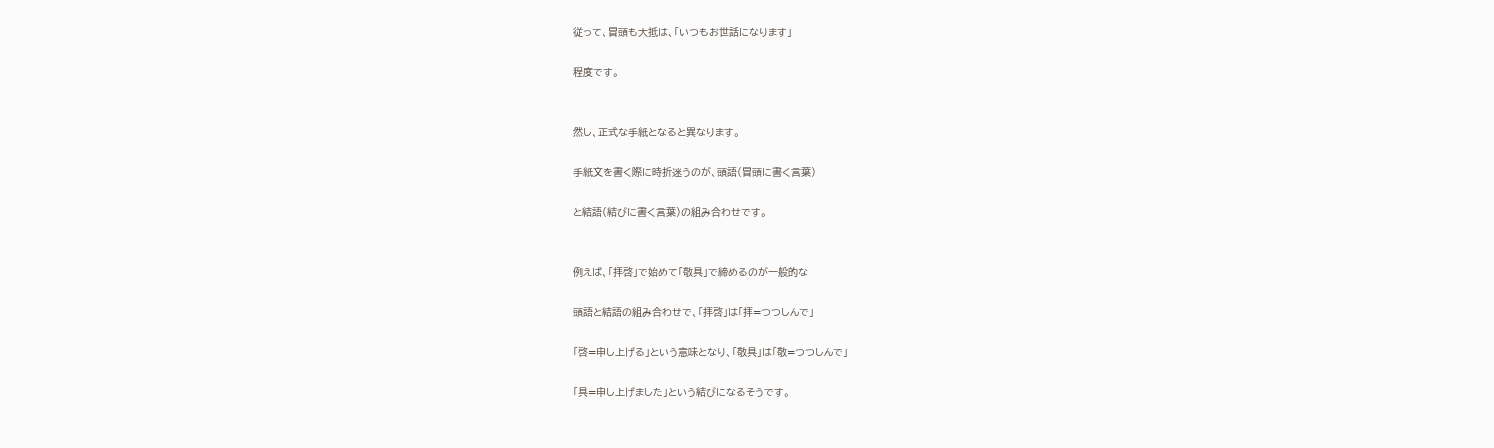従って、冒頭も大抵は、「いつもお世話になります」

程度です。


然し、正式な手紙となると異なります。

手紙文を書く際に時折迷うのが、頭語(冒頭に書く言葉)

と結語(結びに書く言葉)の組み合わせです。


例えば、「拝啓」で始めて「敬具」で締めるのが一般的な

頭語と結語の組み合わせで、「拝啓」は「拝=つつしんで」

「啓=申し上げる」という意味となり、「敬具」は「敬=つつしんで」

「具=申し上げました」という結びになるそうです。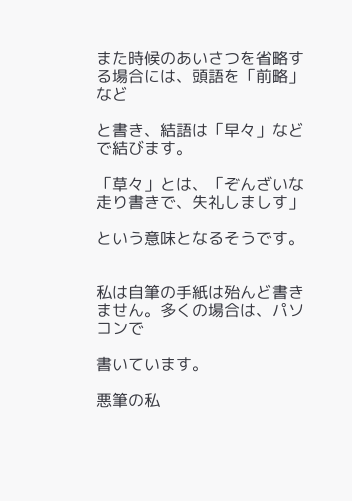また時候のあいさつを省略する場合には、頭語を「前略」など

と書き、結語は「早々」などで結びます。

「草々」とは、「ぞんざいな走り書きで、失礼しましす」

という意味となるそうです。


私は自筆の手紙は殆んど書きません。多くの場合は、パソコンで

書いています。

悪筆の私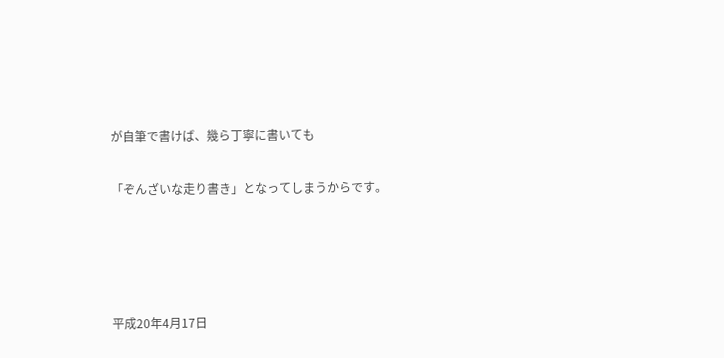が自筆で書けば、幾ら丁寧に書いても

「ぞんざいな走り書き」となってしまうからです。




平成20年4月17日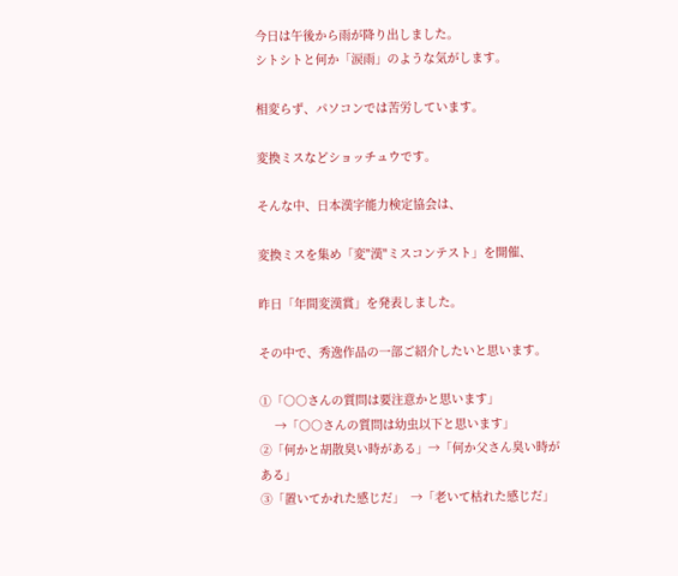今日は午後から雨が降り出しました。
シトシトと何か「涙雨」のような気がします。

相変らず、パソコンでは苦労しています。

変換ミスなどショッチュウです。

そんな中、日本漢字能力検定協会は、

変換ミスを集め「変"漢"ミスコンテスト」を開催、

昨日「年間変漢賞」を発表しました。

その中で、秀逸作品の一部ご紹介したいと思います。

①「○○さんの質問は要注意かと思います」
     →「○○さんの質問は幼虫以下と思います」
②「何かと胡散臭い時がある」→「何か父さん臭い時がある」
③「置いてかれた感じだ」  →「老いて枯れた感じだ」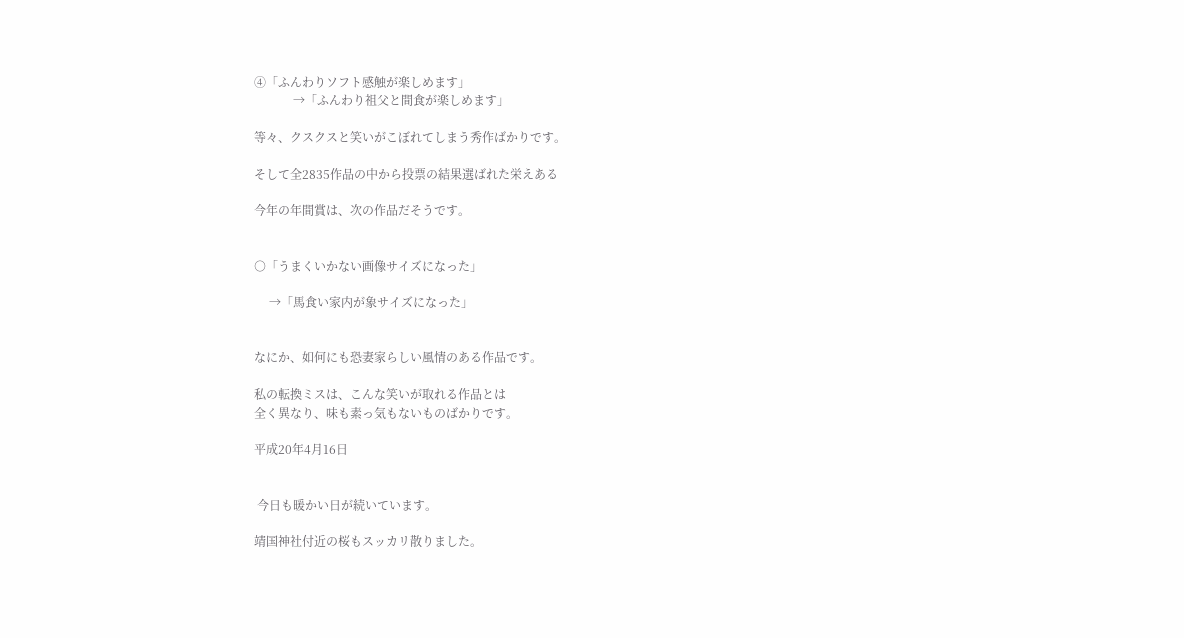④「ふんわりソフト感触が楽しめます」
             →「ふんわり祖父と間食が楽しめます」

等々、クスクスと笑いがこぼれてしまう秀作ばかりです。

そして全2835作品の中から投票の結果選ばれた栄えある

今年の年間賞は、次の作品だそうです。


○「うまくいかない画像サイズになった」

     →「馬食い家内が象サイズになった」


なにか、如何にも恐妻家らしい風情のある作品です。

私の転換ミスは、こんな笑いが取れる作品とは
全く異なり、味も素っ気もないものばかりです。

平成20年4月16日


 今日も暖かい日が続いています。

靖国神社付近の桜もスッカリ散りました。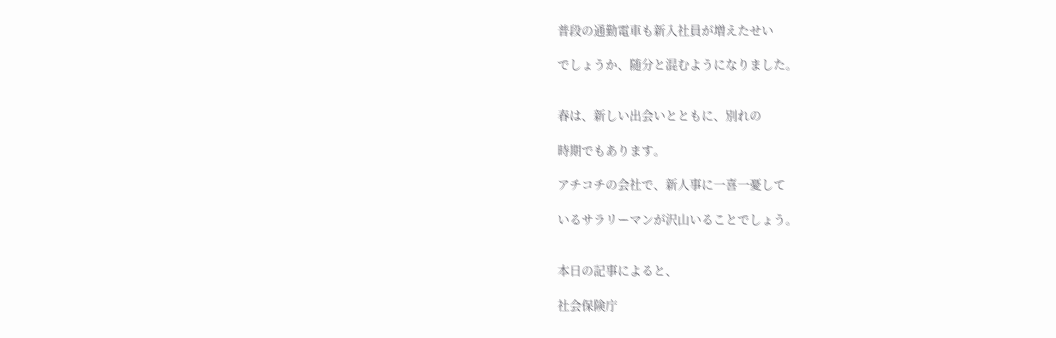普段の通勤電車も新入社員が増えたせい

でしょうか、随分と混むようになりました。


春は、新しい出会いとともに、別れの

時期でもあります。

アチコチの会社で、新人事に一喜一憂して

いるサラリーマンが沢山いることでしょう。


本日の記事によると、

社会保険庁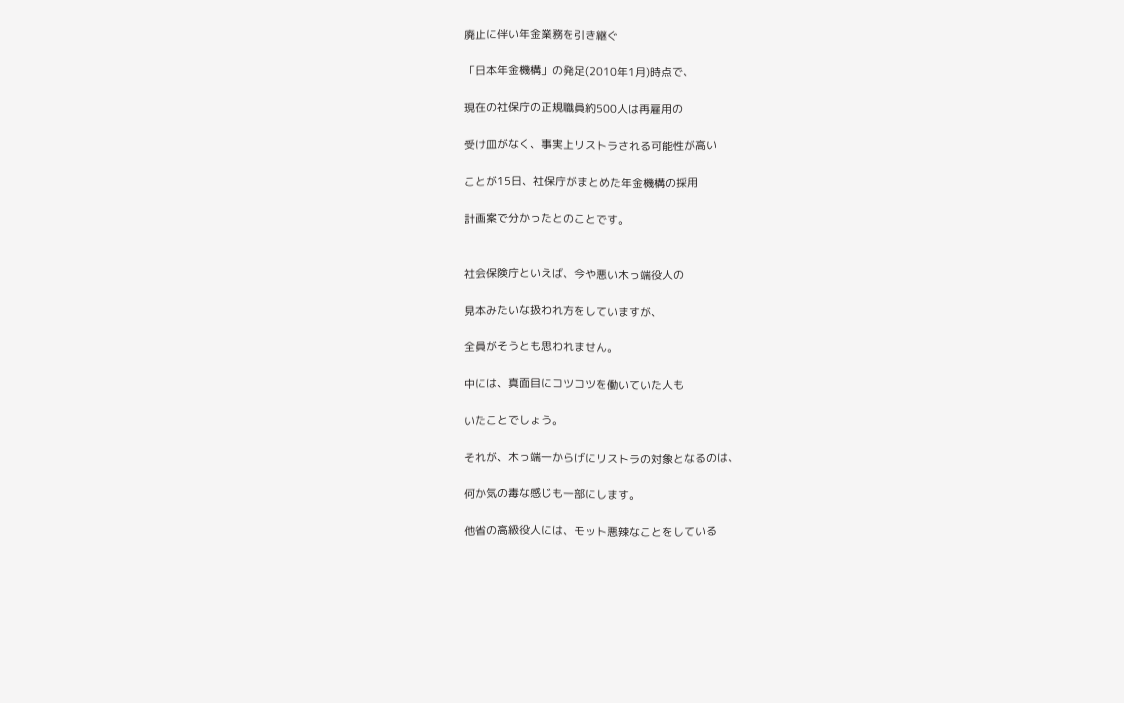廃止に伴い年金業務を引き継ぐ

「日本年金機構」の発足(2010年1月)時点で、

現在の社保庁の正規職員約500人は再雇用の

受け皿がなく、事実上リストラされる可能性が高い

ことが15日、社保庁がまとめた年金機構の採用

計画案で分かったとのことです。


社会保険庁といえば、今や悪い木っ端役人の

見本みたいな扱われ方をしていますが、

全員がそうとも思われません。

中には、真面目にコツコツを働いていた人も

いたことでしょう。

それが、木っ端一からげにリストラの対象となるのは、

何か気の毒な感じも一部にします。

他省の高級役人には、モット悪辣なことをしている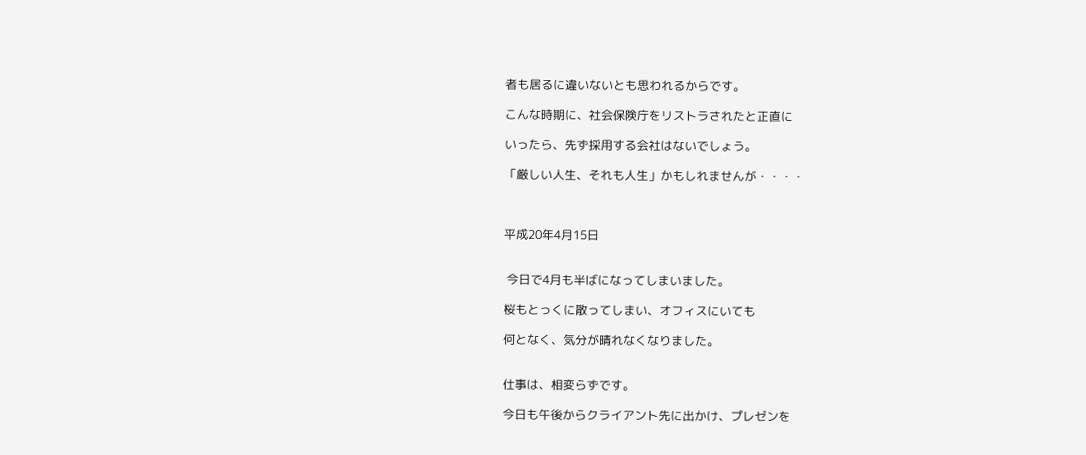者も居るに違いないとも思われるからです。

こんな時期に、社会保険庁をリストラされたと正直に

いったら、先ず採用する会社はないでしょう。

「厳しい人生、それも人生」かもしれませんが・・・・



平成20年4月15日


 今日で4月も半ばになってしまいました。

桜もとっくに散ってしまい、オフィスにいても

何となく、気分が晴れなくなりました。


仕事は、相変らずです。

今日も午後からクライアント先に出かけ、プレゼンを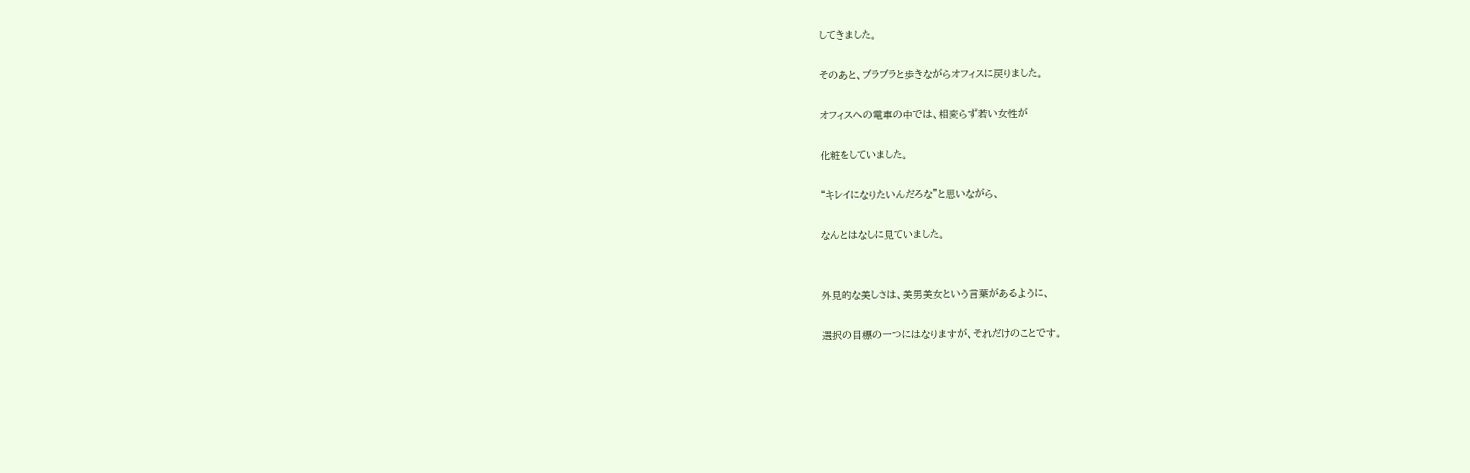してきました。

そのあと、ブラブラと歩きながらオフィスに戻りました。

オフィスへの電車の中では、相変らず若い女性が

化粧をしていました。

“キレイになりたいんだろな”と思いながら、

なんとはなしに見ていました。


外見的な美しさは、美男美女という言葉があるように、

選択の目標の一つにはなりますが、それだけのことです。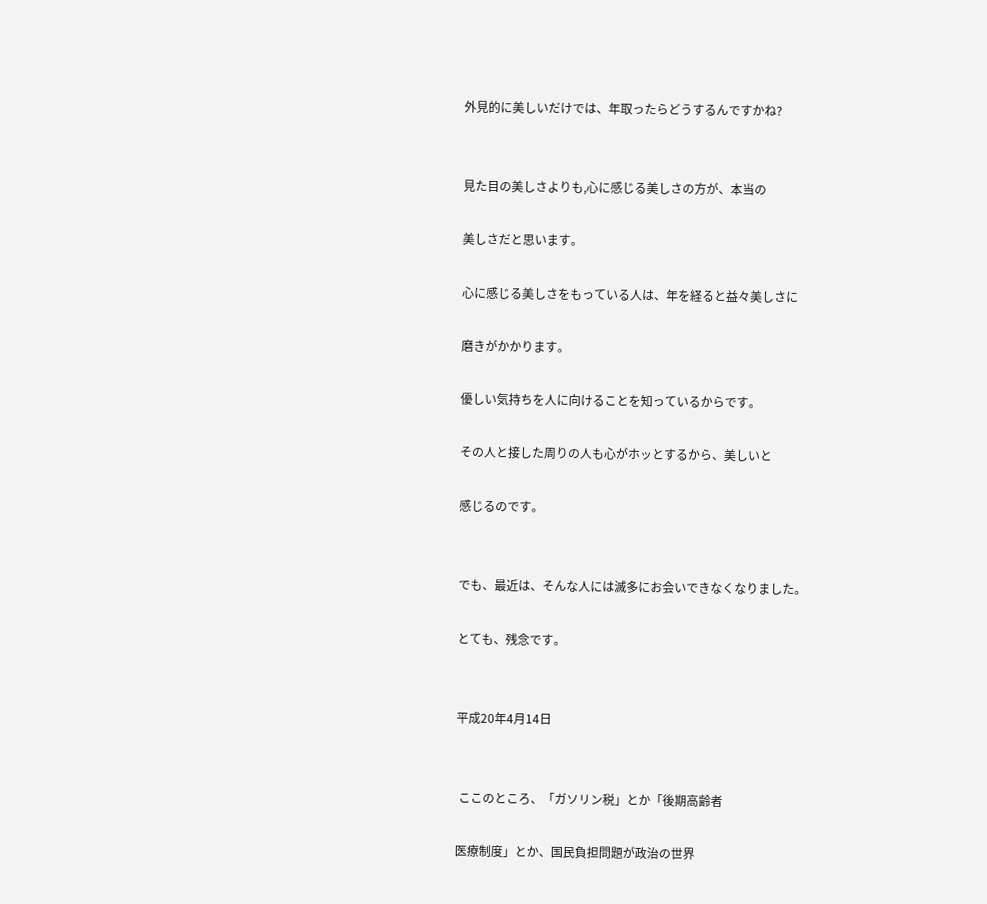外見的に美しいだけでは、年取ったらどうするんですかね?


見た目の美しさよりも,心に感じる美しさの方が、本当の

美しさだと思います。

心に感じる美しさをもっている人は、年を経ると益々美しさに

磨きがかかります。

優しい気持ちを人に向けることを知っているからです。

その人と接した周りの人も心がホッとするから、美しいと

感じるのです。


でも、最近は、そんな人には滅多にお会いできなくなりました。

とても、残念です。


平成20年4月14日


 ここのところ、「ガソリン税」とか「後期高齢者

医療制度」とか、国民負担問題が政治の世界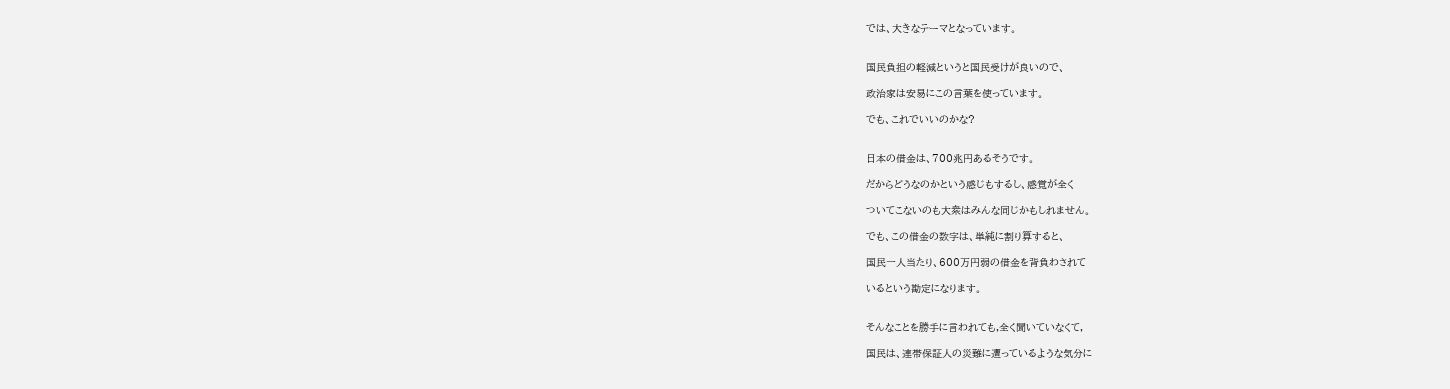では、大きなテーマとなっています。


国民負担の軽減というと国民受けが良いので、

政治家は安易にこの言葉を使っています。

でも、これでいいのかな?


日本の借金は、700兆円あるそうです。

だからどうなのかという感じもするし、感覚が全く

ついてこないのも大衆はみんな同じかもしれません。

でも、この借金の数字は、単純に割り算すると、

国民一人当たり、600万円弱の借金を背負わされて

いるという勘定になります。


そんなことを勝手に言われても,全く聞いていなくて,

国民は、連帯保証人の災難に遭っているような気分に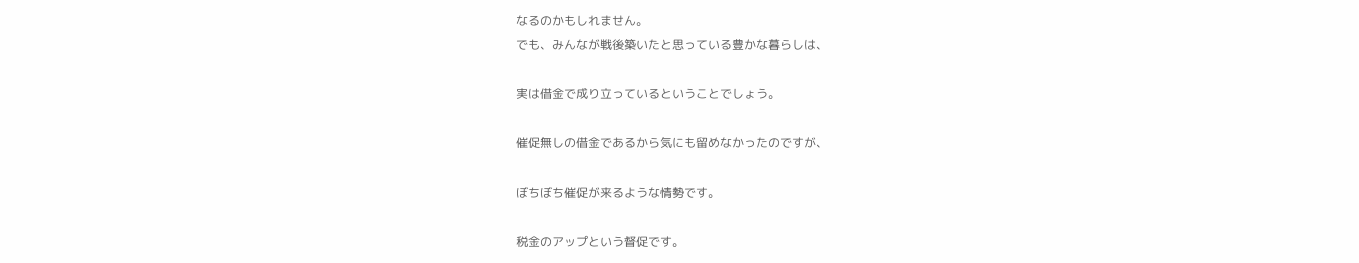なるのかもしれません。
でも、みんなが戦後築いたと思っている豊かな暮らしは、

実は借金で成り立っているということでしょう。

催促無しの借金であるから気にも留めなかったのですが、

ぼちぼち催促が来るような情勢です。

税金のアップという督促です。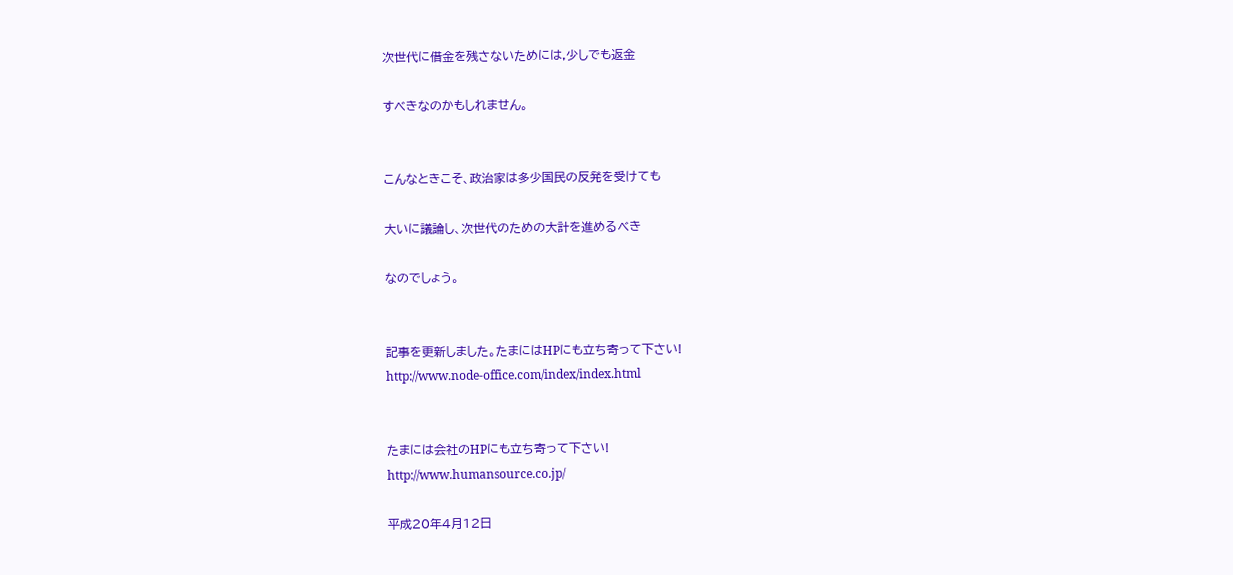次世代に借金を残さないためには,少しでも返金

すべきなのかもしれません。


こんなときこそ、政治家は多少国民の反発を受けても

大いに議論し、次世代のための大計を進めるべき

なのでしょう。


記事を更新しました。たまにはHPにも立ち寄って下さい!
http://www.node-office.com/index/index.html


たまには会社のHPにも立ち寄って下さい!
http://www.humansource.co.jp/

平成20年4月12日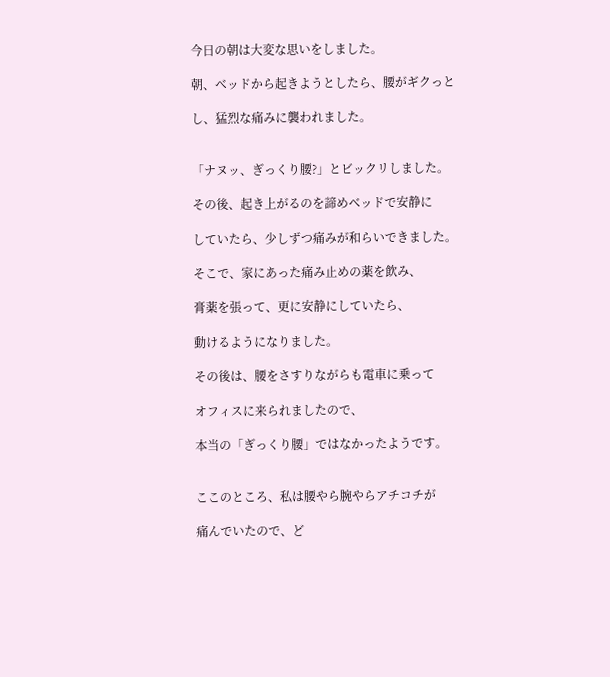今日の朝は大変な思いをしました。

朝、ベッドから起きようとしたら、腰がギクっと

し、猛烈な痛みに襲われました。


「ナヌッ、ぎっくり腰?」とビックリしました。

その後、起き上がるのを諦めベッドで安静に

していたら、少しずつ痛みが和らいできました。

そこで、家にあった痛み止めの薬を飲み、

膏薬を張って、更に安静にしていたら、

動けるようになりました。

その後は、腰をさすりながらも電車に乗って

オフィスに来られましたので、

本当の「ぎっくり腰」ではなかったようです。


ここのところ、私は腰やら腕やらアチコチが

痛んでいたので、ど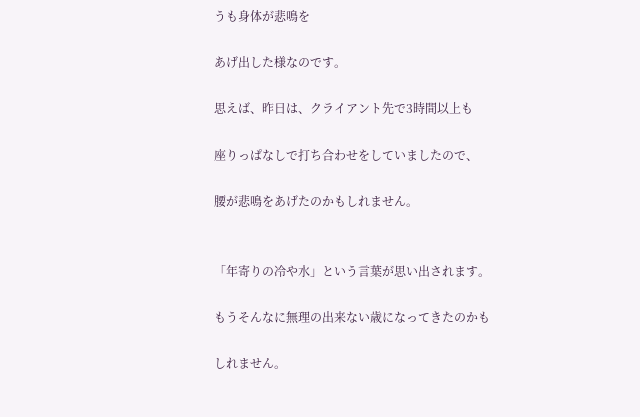うも身体が悲鳴を

あげ出した様なのです。

思えば、昨日は、クライアント先で3時間以上も

座りっぱなしで打ち合わせをしていましたので、

腰が悲鳴をあげたのかもしれません。


「年寄りの冷や水」という言葉が思い出されます。

もうそんなに無理の出来ない歳になってきたのかも

しれません。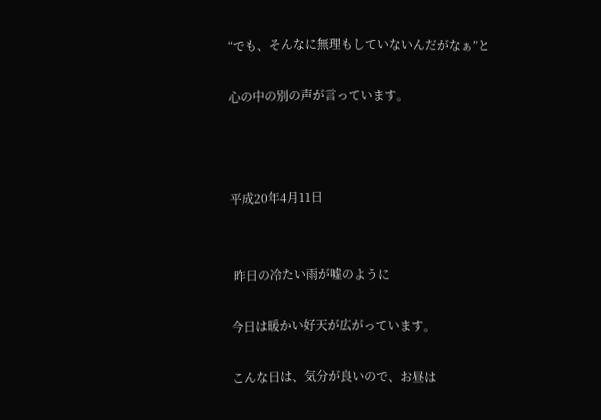“でも、そんなに無理もしていないんだがなぁ”と

心の中の別の声が言っています。



平成20年4月11日


 昨日の冷たい雨が嘘のように

今日は暖かい好天が広がっています。

こんな日は、気分が良いので、お昼は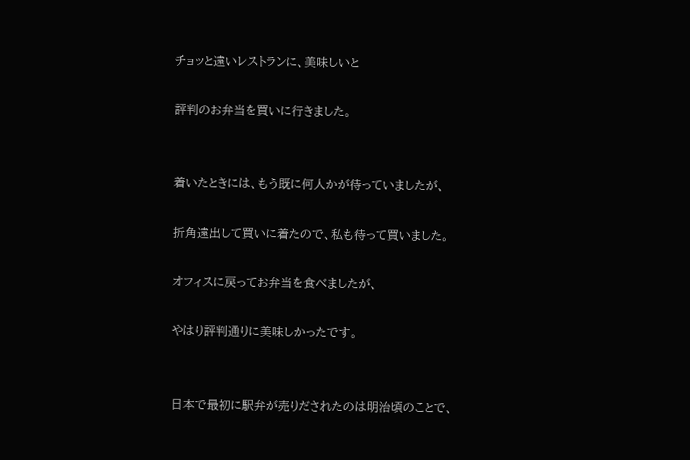チョッと遠いレストランに、美味しいと

評判のお弁当を買いに行きました。


着いたときには、もう既に何人かが待っていましたが、

折角遠出して買いに着たので、私も待って買いました。

オフィスに戻ってお弁当を食べましたが、

やはり評判通りに美味しかったです。


日本で最初に駅弁が売りだされたのは明治頃のことで、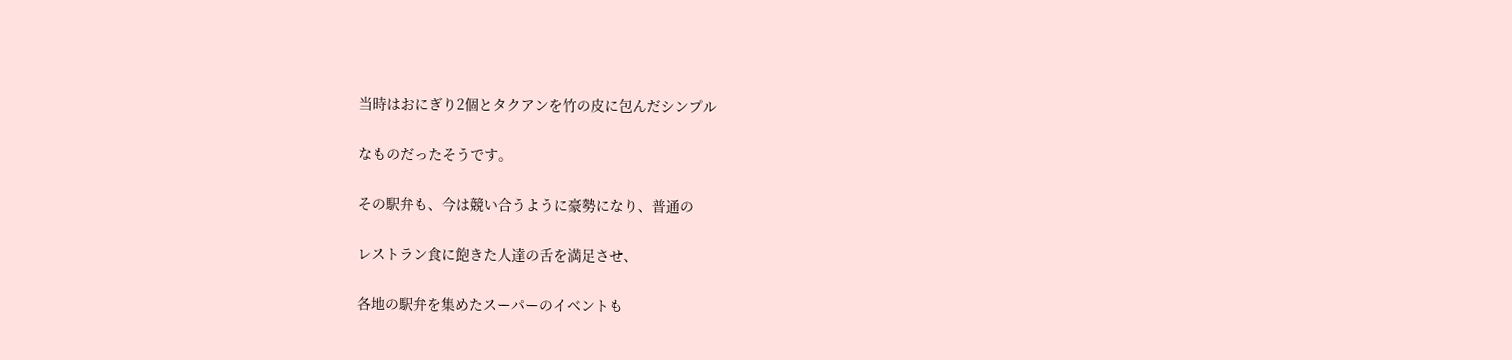当時はおにぎり2個とタクアンを竹の皮に包んだシンプル

なものだったそうです。

その駅弁も、今は競い合うように豪勢になり、普通の

レストラン食に飽きた人達の舌を満足させ、

各地の駅弁を集めたスーパーのイベントも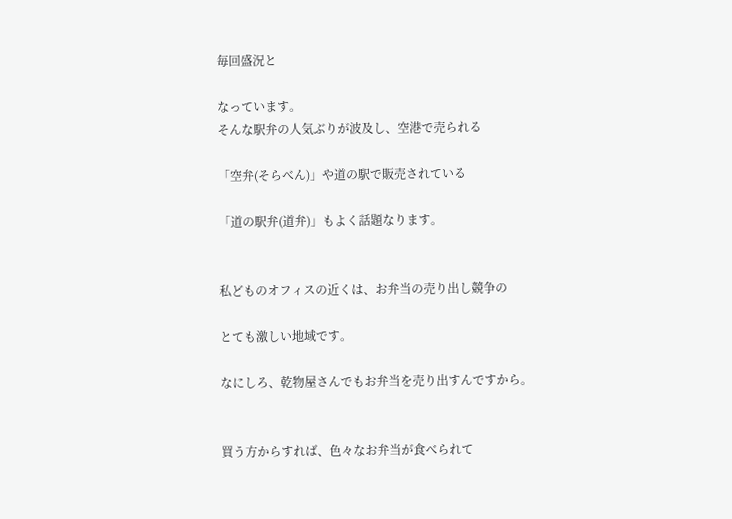毎回盛況と

なっています。
そんな駅弁の人気ぶりが波及し、空港で売られる

「空弁(そらべん)」や道の駅で販売されている

「道の駅弁(道弁)」もよく話題なります。


私どものオフィスの近くは、お弁当の売り出し競争の

とても激しい地域です。

なにしろ、乾物屋さんでもお弁当を売り出すんですから。


買う方からすれば、色々なお弁当が食べられて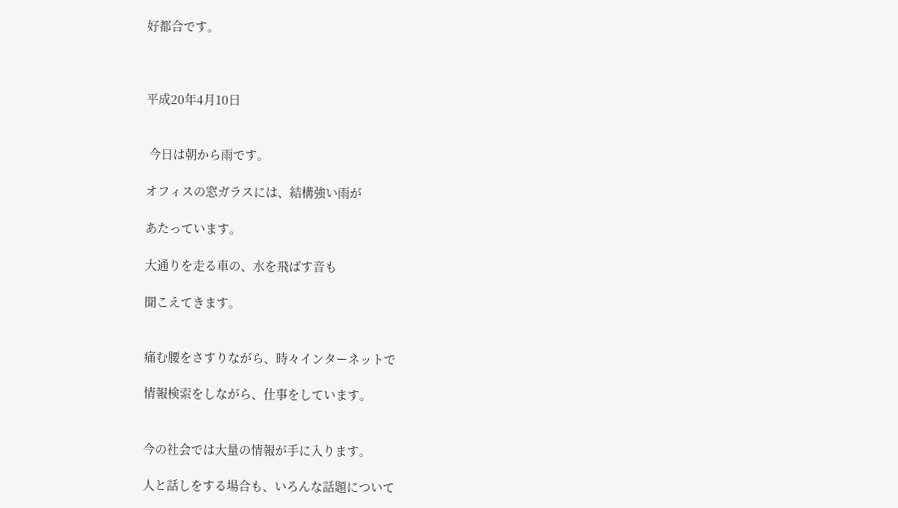好都合です。



平成20年4月10日


 今日は朝から雨です。

オフィスの窓ガラスには、結構強い雨が

あたっています。

大通りを走る車の、水を飛ばす音も

聞こえてきます。


痛む腰をさすりながら、時々インターネットで

情報検索をしながら、仕事をしています。


今の社会では大量の情報が手に入ります。

人と話しをする場合も、いろんな話題について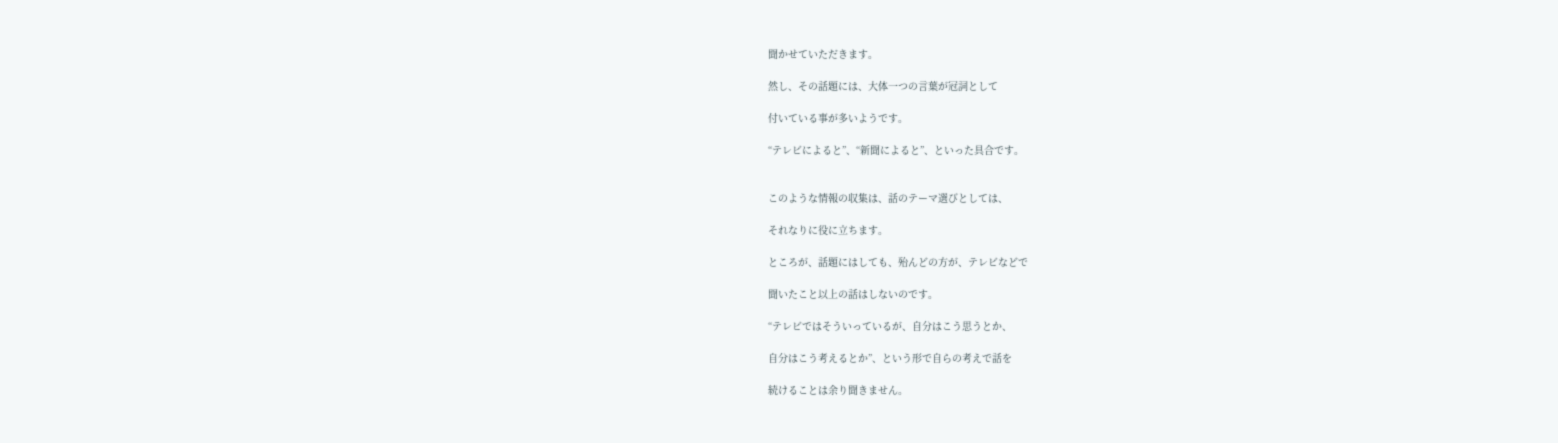聞かせていただきます。

然し、その話題には、大体一つの言葉が冠詞として

付いている事が多いようです。

“テレビによると”、“新聞によると”、といった具合です。


このような情報の収集は、話のテーマ選びとしては、

それなりに役に立ちます。

ところが、話題にはしても、殆んどの方が、テレビなどで

聞いたこと以上の話はしないのです。

“テレビではそういっているが、自分はこう思うとか、

自分はこう考えるとか”、という形で自らの考えで話を

続けることは余り聞きません。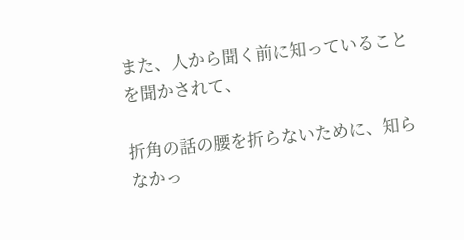また、人から聞く前に知っていることを聞かされて、

折角の話の腰を折らないために、知らなかっ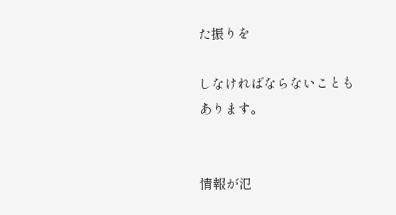た振りを

しなければならないこともあります。


情報が氾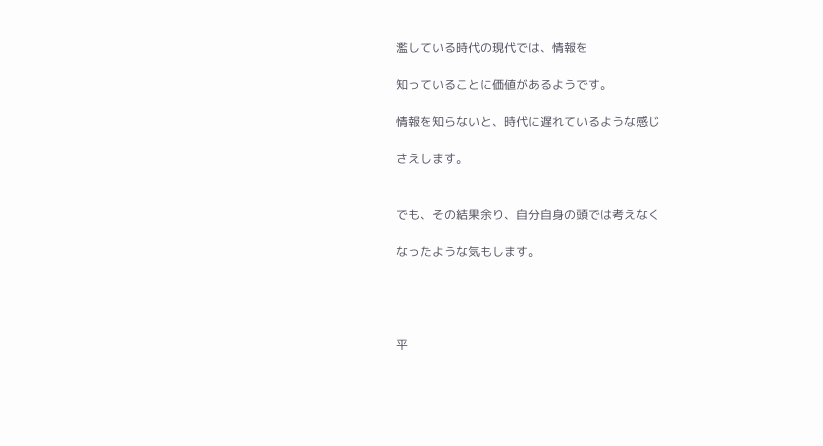濫している時代の現代では、情報を

知っていることに価値があるようです。

情報を知らないと、時代に遅れているような感じ

さえします。


でも、その結果余り、自分自身の頭では考えなく

なったような気もします。




平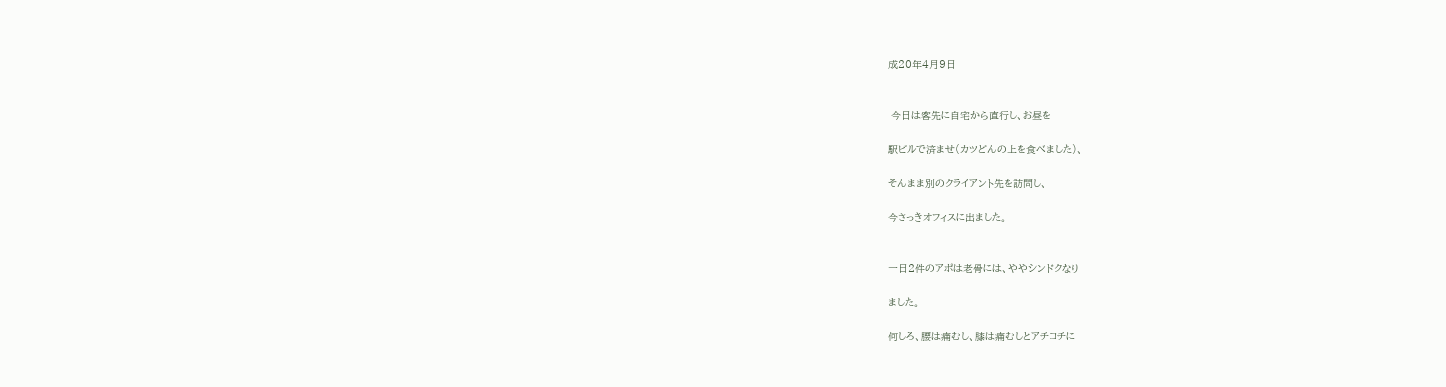成20年4月9日


 今日は客先に自宅から直行し、お昼を

駅ビルで済ませ(カツどんの上を食べました)、

そんまま別のクライアント先を訪問し、

今さっきオフィスに出ました。


一日2件のアポは老骨には、ややシンドクなり

ました。

何しろ、腰は痛むし、膝は痛むしとアチコチに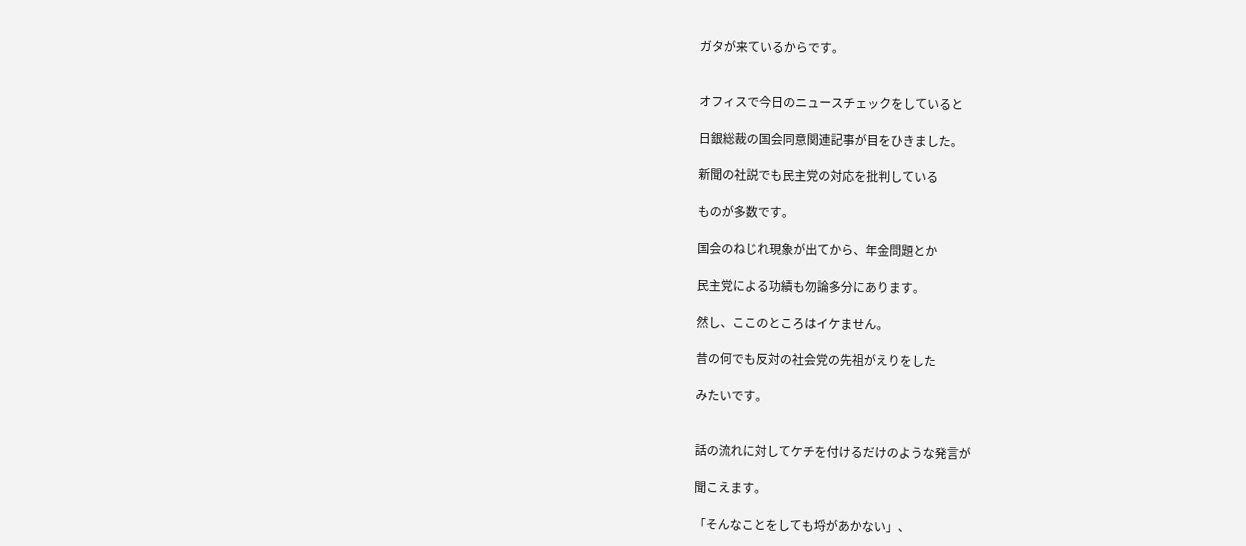ガタが来ているからです。


オフィスで今日のニュースチェックをしていると

日銀総裁の国会同意関連記事が目をひきました。

新聞の社説でも民主党の対応を批判している

ものが多数です。

国会のねじれ現象が出てから、年金問題とか

民主党による功績も勿論多分にあります。

然し、ここのところはイケません。

昔の何でも反対の社会党の先祖がえりをした

みたいです。


話の流れに対してケチを付けるだけのような発言が

聞こえます。

「そんなことをしても埒があかない」、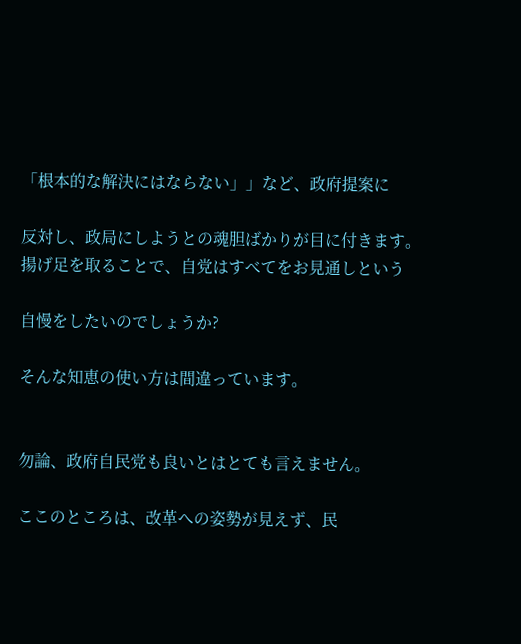「根本的な解決にはならない」」など、政府提案に

反対し、政局にしようとの魂胆ばかりが目に付きます。
揚げ足を取ることで、自党はすべてをお見通しという

自慢をしたいのでしょうか?

そんな知恵の使い方は間違っています。


勿論、政府自民党も良いとはとても言えません。

ここのところは、改革への姿勢が見えず、民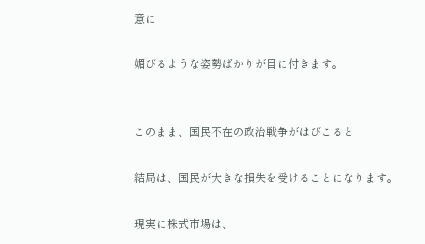意に

媚びるような姿勢ばかりが目に付きます。


このまま、国民不在の政治戦争がはびこると

結局は、国民が大きな損失を受けることになります。

現実に株式市場は、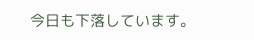今日も下落しています。